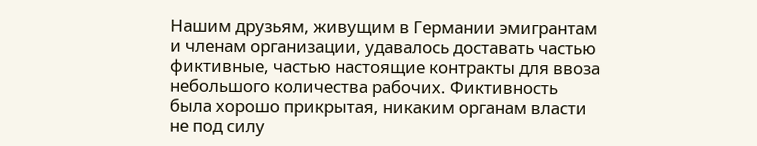Нашим друзьям, живущим в Германии эмигрантам и членам организации, удавалось доставать частью фиктивные, частью настоящие контракты для ввоза небольшого количества рабочих. Фиктивность была хорошо прикрытая, никаким органам власти не под силу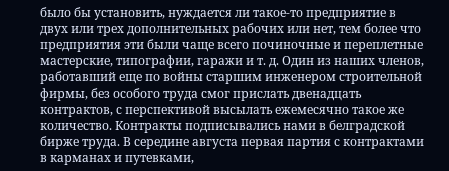было бы установить, нуждается ли такое-то предприятие в двух или трех дополнительных рабочих или нет, тем более что предприятия эти были чаще всего починочные и переплетные мастерские, типографии, гаражи и т. д. Один из наших членов, работавший еще по войны старшим инженером строительной фирмы, без особого труда смог прислать двенадцать контрактов, с перспективой высылать ежемесячно такое же количество. Контракты подписывались нами в белградской бирже труда. В середине августа первая партия с контрактами в карманах и путевками,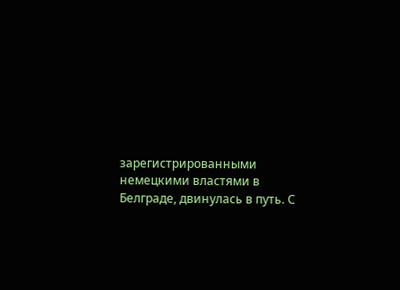зарегистрированными немецкими властями в Белграде, двинулась в путь. С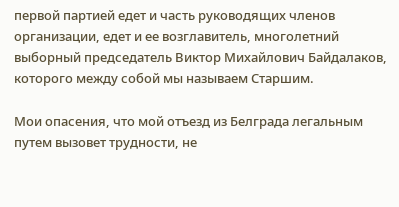первой партией едет и часть руководящих членов организации, едет и ее возглавитель, многолетний выборный председатель Виктор Михайлович Байдалаков, которого между собой мы называем Старшим.

Мои опасения, что мой отъезд из Белграда легальным путем вызовет трудности, не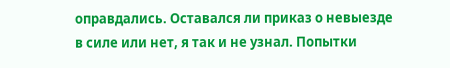оправдались. Оставался ли приказ о невыезде в силе или нет, я так и не узнал. Попытки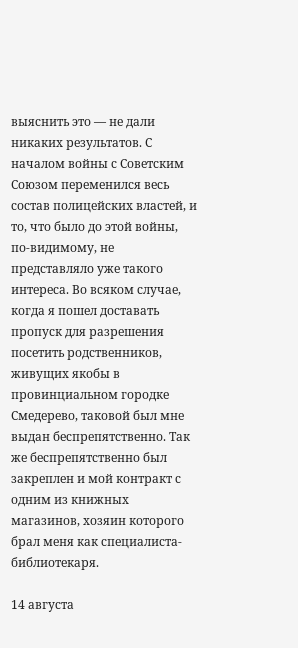выяснить это — не дали никаких результатов. С началом войны с Советским Союзом переменился весь состав полицейских властей, и то, что было до этой войны, по-видимому, не представляло уже такого интереса. Во всяком случае, когда я пошел доставать пропуск для разрешения посетить родственников, живущих якобы в провинциальном городке Смедерево, таковой был мне выдан беспрепятственно. Так же беспрепятственно был закреплен и мой контракт с одним из книжных магазинов, хозяин которого брал меня как специалиста-библиотекаря.

14 августа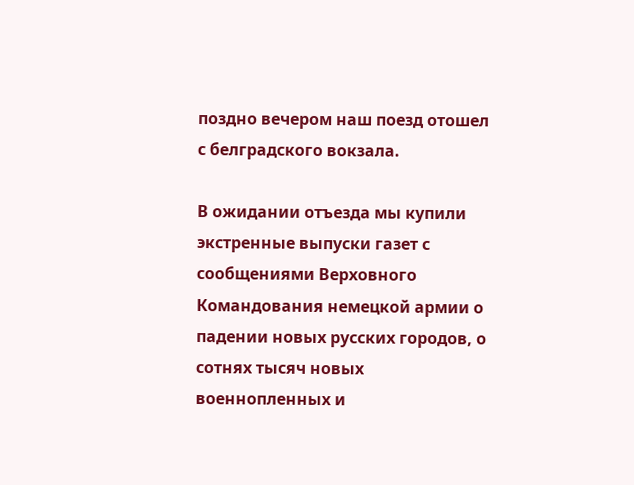поздно вечером наш поезд отошел с белградского вокзала.

В ожидании отъезда мы купили экстренные выпуски газет с сообщениями Верховного Командования немецкой армии о падении новых русских городов, о сотнях тысяч новых военнопленных и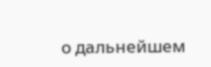о дальнейшем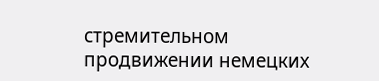стремительном продвижении немецких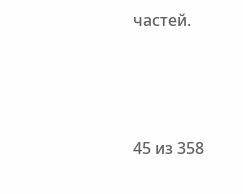частей.



45 из 358